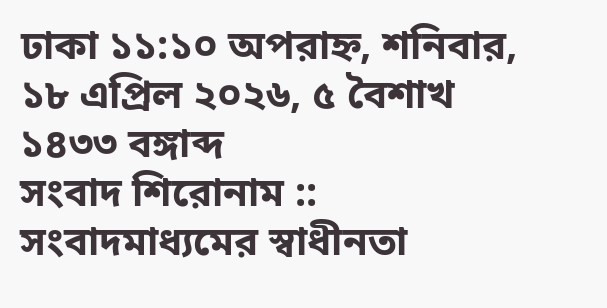ঢাকা ১১:১০ অপরাহ্ন, শনিবার, ১৮ এপ্রিল ২০২৬, ৫ বৈশাখ ১৪৩৩ বঙ্গাব্দ
সংবাদ শিরোনাম ::
সংবাদমাধ্যমের স্বাধীনতা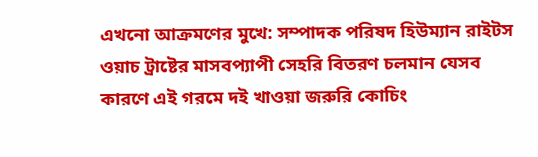এখনো আক্রমণের মুখে: সম্পাদক পরিষদ হিউম্যান রাইটস ওয়াচ ট্রাষ্টের মাসবপ্যাপী সেহরি বিতরণ চলমান যেসব কারণে এই গরমে দই খাওয়া জরুরি কোচিং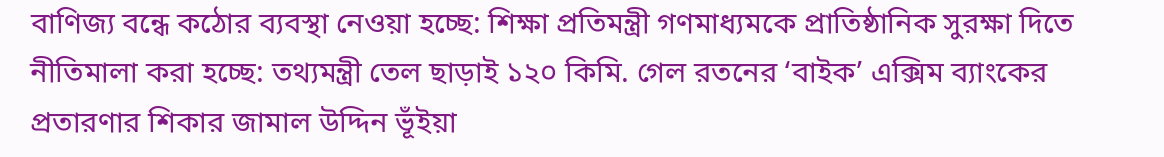বাণিজ্য বন্ধে কঠোর ব্যবস্থা নেওয়া হচ্ছে: শিক্ষা প্রতিমন্ত্রী গণমাধ্যমকে প্রাতিষ্ঠানিক সুরক্ষা দিতে নীতিমালা করা হচ্ছে: তথ্যমন্ত্রী তেল ছাড়াই ১২০ কিমি. গেল রতনের ‘বাইক’ এক্সিম ব্যাংকের প্রতারণার শিকার জামাল উদ্দিন ভূঁইয়া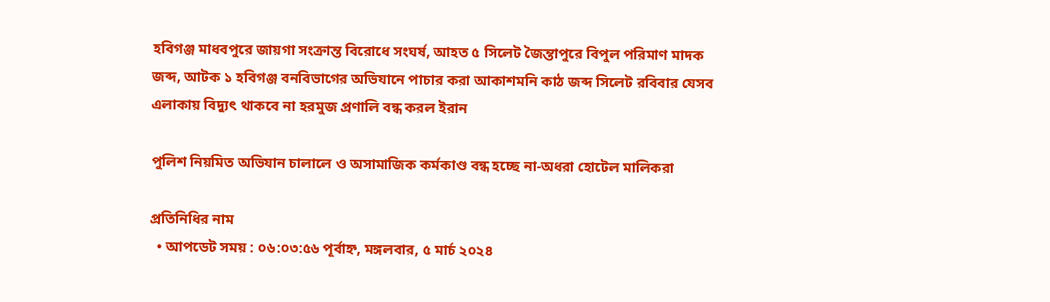হবিগঞ্জ মাধবপুরে জায়গা সংক্রান্ত বিরোধে সংঘর্ষ, আহত ৫ সিলেট জৈন্তাপুরে বিপুল পরিমাণ মাদক জব্দ, আটক ১ হবিগঞ্জ বনবিভাগের অভিযানে পাচার করা আকাশমনি কাঠ জব্দ সিলেট রবিবার যেসব এলাকায় বিদ্যুৎ থাকবে না হরমুজ প্রণালি বন্ধ করল ইরান

পুলিশ নিয়মিত অভিযান চালালে ও অসামাজিক কর্মকাণ্ড বন্ধ হচ্ছে না-অধরা হোটেল মালিকরা

প্রতিনিধির নাম
  • আপডেট সময় : ০৬:০৩:৫৬ পূর্বাহ্ন, মঙ্গলবার, ৫ মার্চ ২০২৪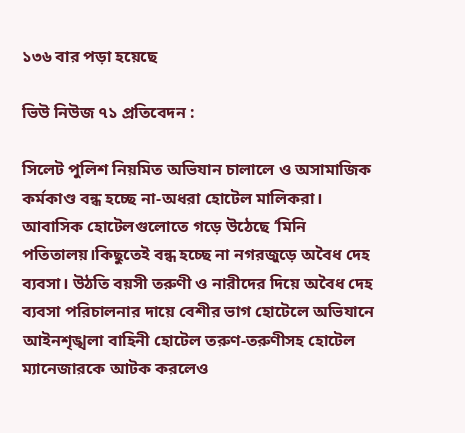১৩৬ বার পড়া হয়েছে

ভিউ নিউজ ৭১ প্রতিবেদন :

সিলেট পুলিশ নিয়মিত অভিযান চালালে ও অসামাজিক কর্মকাণ্ড বন্ধ হচ্ছে না-অধরা হোটেল মালিকরা। আবাসিক হোটেলগুলোতে গড়ে উঠেছে ‘মিনি পতিতালয়।কিছুতেই বন্ধ হচ্ছে না নগরজুড়ে অবৈধ দেহ ব্যবসা। উঠতি বয়সী তরুণী ও নারীদের দিয়ে অবৈধ দেহ ব্যবসা পরিচালনার দায়ে বেশীর ভাগ হোটেলে অভিযানে আইনশৃঙ্খলা বাহিনী হোটেল তরুণ-তরুণীসহ হোটেল ম্যানেজারকে আটক করলেও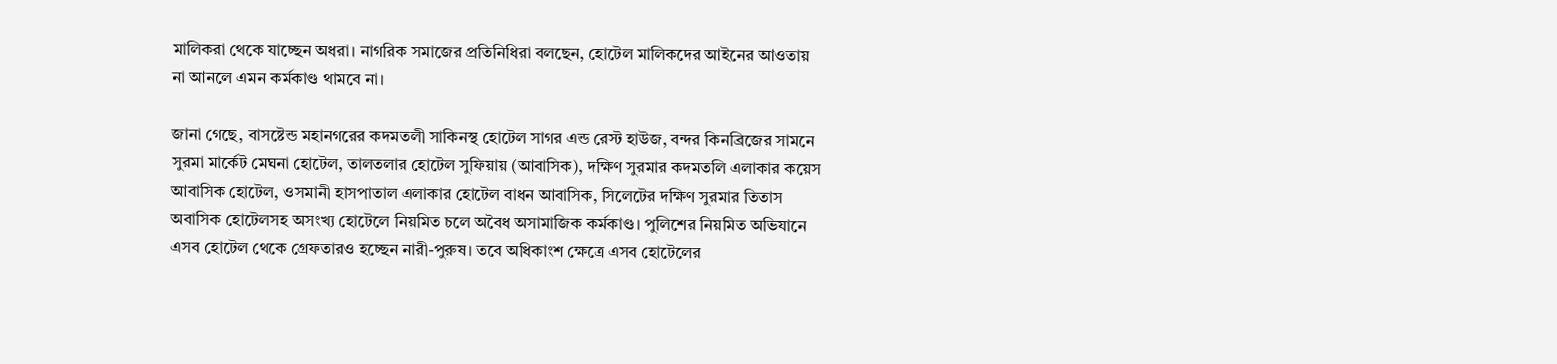মালিকরা থেকে যাচ্ছেন অধরা। নাগরিক সমাজের প্রতিনিধিরা বলছেন, হোটেল মালিকদের আইনের আওতায় না আনলে এমন কর্মকাণ্ড থামবে না।

জানা গেছে, বাসষ্টেন্ড মহানগরের কদমতলী সাকিনস্থ হোটেল সাগর এন্ড রেস্ট হাউজ, বন্দর কিনব্রিজের সামনে সুরমা মার্কেট মেঘনা হোটেল, তালতলার হোটেল সুফিয়ায় (আবাসিক), দক্ষিণ সুরমার কদমতলি এলাকার কয়েস আবাসিক হোটেল, ওসমানী হাসপাতাল এলাকার হোটেল বাধন আবাসিক, সিলেটের দক্ষিণ সুরমার তিতাস অবাসিক হোটেলসহ অসংখ্য হোটেলে নিয়মিত চলে অবৈধ অসামাজিক কর্মকাণ্ড। পুলিশের নিয়মিত অভিযানে এসব হোটেল থেকে গ্রেফতারও হচ্ছেন নারী-পুরুষ। তবে অধিকাংশ ক্ষেত্রে এসব হোটেলের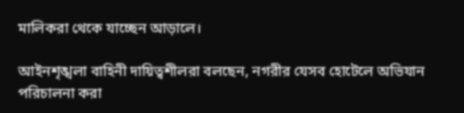মালিকরা থেকে যাচ্ছেন আড়ালে।

আইনশৃঙ্খলা বাহিনী দায়িত্বশীলরা বলছেন, নগরীর যেসব হোটেলে অভিযান পরিচালনা করা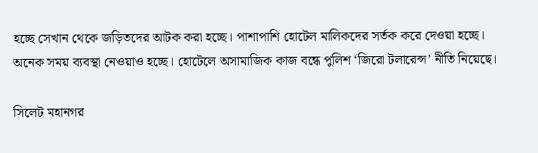হচ্ছে সেখান থেকে জড়িতদের আটক করা হচ্ছে। পাশাপাশি হোটেল মালিকদের সর্তক করে দেওয়া হচ্ছে। অনেক সময় ব্যবস্থা নেওয়াও হচ্ছে। হোটেলে অসামাজিক কাজ বন্ধে পুলিশ ‘জিরো টলারেন্স’ নীতি নিয়েছে।

সিলেট মহানগর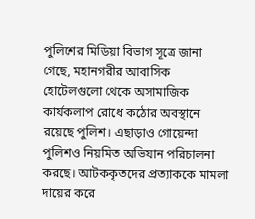পুলিশের মিডিয়া বিভাগ সূত্রে জানা গেছে, মহানগরীর আবাসিক হোটেলগুলো থেকে অসামাজিক কার্যকলাপ রোধে কঠোর অবস্থানে রয়েছে পুলিশ। এছাড়াও গোয়েন্দা পুলিশও নিয়মিত অভিযান পরিচালনা করছে। আটককৃতদের প্রত্যাককে মামলা দায়ের করে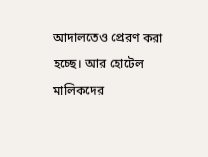আদালতেও প্রেরণ করা হচ্ছে। আর হোটেল মালিকদের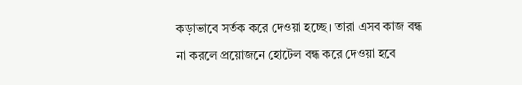কড়াভাবে সর্তক করে দেওয়া হচ্ছে। তারা এসব কাজ বন্ধ না করলে প্রয়োজনে হোটেল বন্ধ করে দেওয়া হবে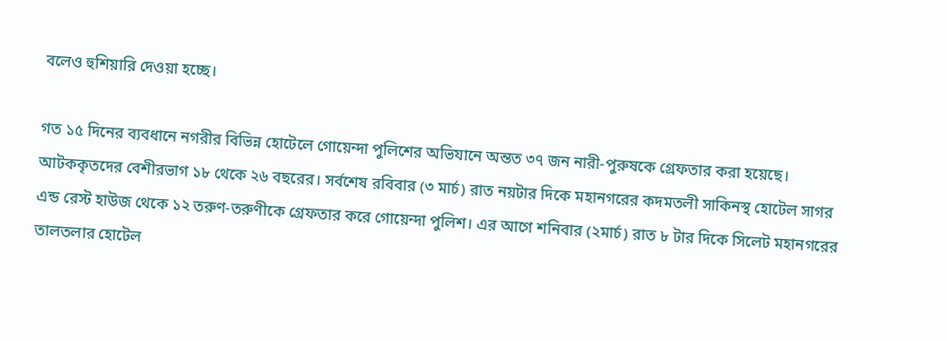বলেও হুশিয়ারি দেওয়া হচ্ছে।

গত ১৫ দিনের ব্যবধানে নগরীর বিভিন্ন হোটেলে গোয়েন্দা পুলিশের অভিযানে অন্তত ৩৭ জন নারী-পুরুষকে গ্রেফতার করা হয়েছে। আটককৃতদের বেশীরভাগ ১৮ থেকে ২৬ বছরের। সর্বশেষ রবিবার (৩ মার্চ) রাত নয়টার দিকে মহানগরের কদমতলী সাকিনস্থ হোটেল সাগর এন্ড রেস্ট হাউজ থেকে ১২ তরুণ-তরুণীকে গ্রেফতার করে গোয়েন্দা পুলিশ। এর আগে শনিবার (২মার্চ) রাত ৮ টার দিকে সিলেট মহানগরের তালতলার হোটেল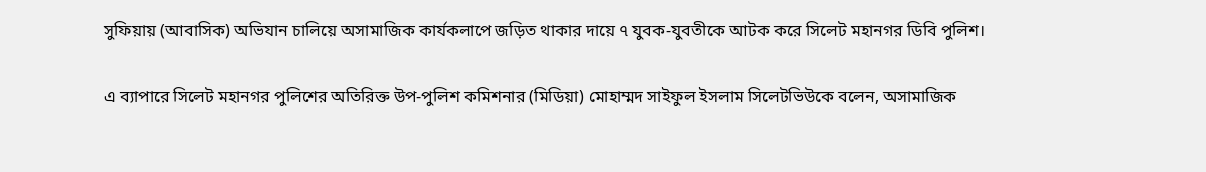সুফিয়ায় (আবাসিক) অভিযান চালিয়ে অসামাজিক কার্যকলাপে জড়িত থাকার দায়ে ৭ যুবক-যুবতীকে আটক করে সিলেট মহানগর ডিবি পুলিশ।

এ ব্যাপারে সিলেট মহানগর পুলিশের অতিরিক্ত উপ-পুলিশ কমিশনার (মিডিয়া) মোহাম্মদ সাইফুল ইসলাম সিলেটভিউকে বলেন, অসামাজিক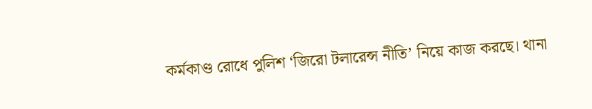কর্মকাণ্ড রোধে পুলিশ ‘জিরো টলারেন্স নীতি’ নিয়ে কাজ করছে। থানা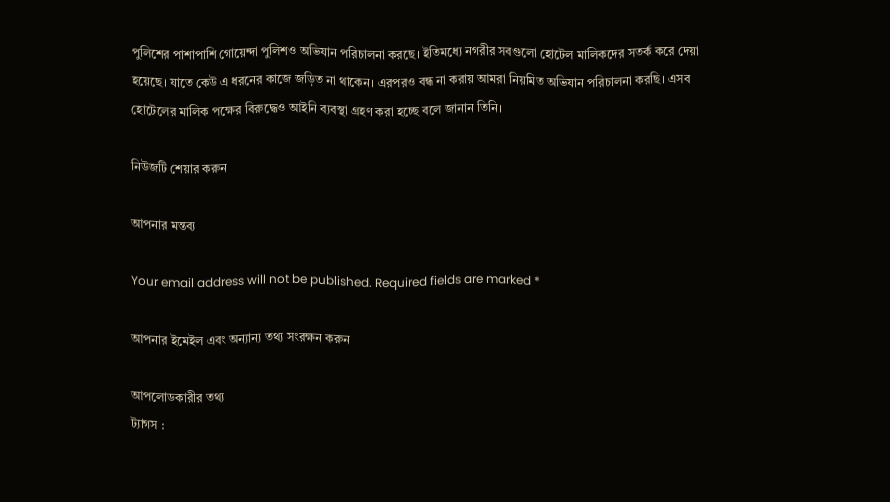পুলিশের পাশাপাশি গোয়েন্দা পুলিশও অভিযান পরিচালনা করছে। ইতিমধ্যে নগরীর সবগুলো হোটেল মালিকদের সতর্ক করে দেয়া হয়েছে। যাতে কেউ এ ধরনের কাজে জড়িত না থাকেন। এরপরও বন্ধ না করায় আমরা নিয়মিত অভিযান পরিচালনা করছি। এসব হোটেলের মালিক পক্ষের বিরুদ্ধেও আইনি ব্যবস্থা গ্রহণ করা হচ্ছে বলে জানান তিনি।

নিউজটি শেয়ার করুন

আপনার মন্তব্য

Your email address will not be published. Required fields are marked *

আপনার ইমেইল এবং অন্যান্য তথ্য সংরক্ষন করুন

আপলোডকারীর তথ্য
ট্যাগস :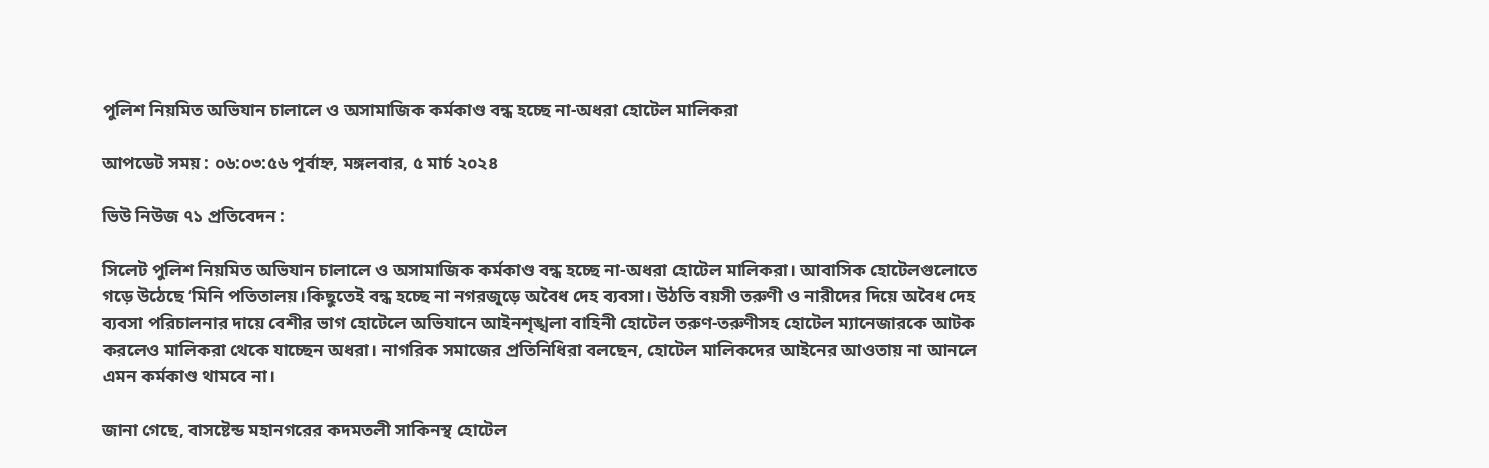পুলিশ নিয়মিত অভিযান চালালে ও অসামাজিক কর্মকাণ্ড বন্ধ হচ্ছে না-অধরা হোটেল মালিকরা

আপডেট সময় : ০৬:০৩:৫৬ পূর্বাহ্ন, মঙ্গলবার, ৫ মার্চ ২০২৪

ভিউ নিউজ ৭১ প্রতিবেদন :

সিলেট পুলিশ নিয়মিত অভিযান চালালে ও অসামাজিক কর্মকাণ্ড বন্ধ হচ্ছে না-অধরা হোটেল মালিকরা। আবাসিক হোটেলগুলোতে গড়ে উঠেছে ‘মিনি পতিতালয়।কিছুতেই বন্ধ হচ্ছে না নগরজুড়ে অবৈধ দেহ ব্যবসা। উঠতি বয়সী তরুণী ও নারীদের দিয়ে অবৈধ দেহ ব্যবসা পরিচালনার দায়ে বেশীর ভাগ হোটেলে অভিযানে আইনশৃঙ্খলা বাহিনী হোটেল তরুণ-তরুণীসহ হোটেল ম্যানেজারকে আটক করলেও মালিকরা থেকে যাচ্ছেন অধরা। নাগরিক সমাজের প্রতিনিধিরা বলছেন, হোটেল মালিকদের আইনের আওতায় না আনলে এমন কর্মকাণ্ড থামবে না।

জানা গেছে, বাসষ্টেন্ড মহানগরের কদমতলী সাকিনস্থ হোটেল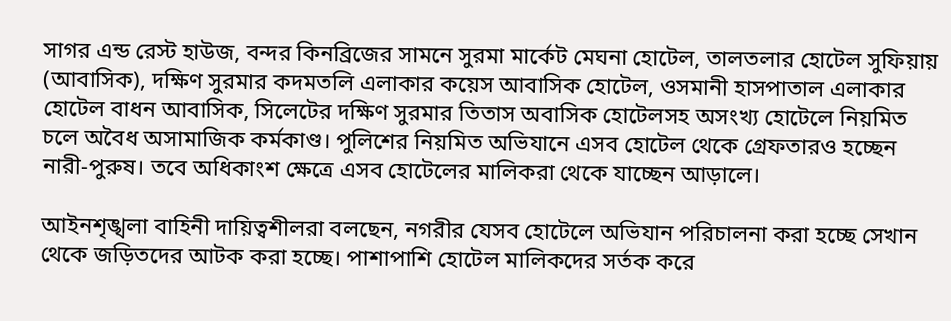সাগর এন্ড রেস্ট হাউজ, বন্দর কিনব্রিজের সামনে সুরমা মার্কেট মেঘনা হোটেল, তালতলার হোটেল সুফিয়ায় (আবাসিক), দক্ষিণ সুরমার কদমতলি এলাকার কয়েস আবাসিক হোটেল, ওসমানী হাসপাতাল এলাকার হোটেল বাধন আবাসিক, সিলেটের দক্ষিণ সুরমার তিতাস অবাসিক হোটেলসহ অসংখ্য হোটেলে নিয়মিত চলে অবৈধ অসামাজিক কর্মকাণ্ড। পুলিশের নিয়মিত অভিযানে এসব হোটেল থেকে গ্রেফতারও হচ্ছেন নারী-পুরুষ। তবে অধিকাংশ ক্ষেত্রে এসব হোটেলের মালিকরা থেকে যাচ্ছেন আড়ালে।

আইনশৃঙ্খলা বাহিনী দায়িত্বশীলরা বলছেন, নগরীর যেসব হোটেলে অভিযান পরিচালনা করা হচ্ছে সেখান থেকে জড়িতদের আটক করা হচ্ছে। পাশাপাশি হোটেল মালিকদের সর্তক করে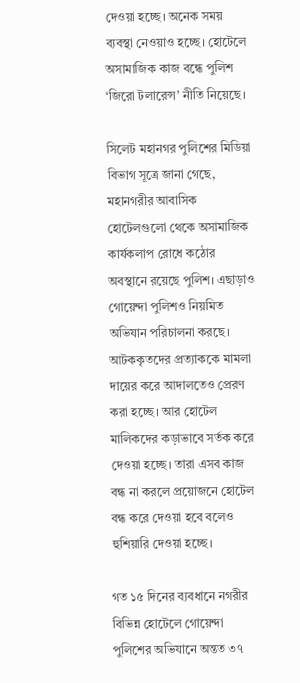দেওয়া হচ্ছে। অনেক সময় ব্যবস্থা নেওয়াও হচ্ছে। হোটেলে অসামাজিক কাজ বন্ধে পুলিশ ‘জিরো টলারেন্স’ নীতি নিয়েছে।

সিলেট মহানগর পুলিশের মিডিয়া বিভাগ সূত্রে জানা গেছে, মহানগরীর আবাসিক হোটেলগুলো থেকে অসামাজিক কার্যকলাপ রোধে কঠোর অবস্থানে রয়েছে পুলিশ। এছাড়াও গোয়েন্দা পুলিশও নিয়মিত অভিযান পরিচালনা করছে। আটককৃতদের প্রত্যাককে মামলা দায়ের করে আদালতেও প্রেরণ করা হচ্ছে। আর হোটেল মালিকদের কড়াভাবে সর্তক করে দেওয়া হচ্ছে। তারা এসব কাজ বন্ধ না করলে প্রয়োজনে হোটেল বন্ধ করে দেওয়া হবে বলেও হুশিয়ারি দেওয়া হচ্ছে।

গত ১৫ দিনের ব্যবধানে নগরীর বিভিন্ন হোটেলে গোয়েন্দা পুলিশের অভিযানে অন্তত ৩৭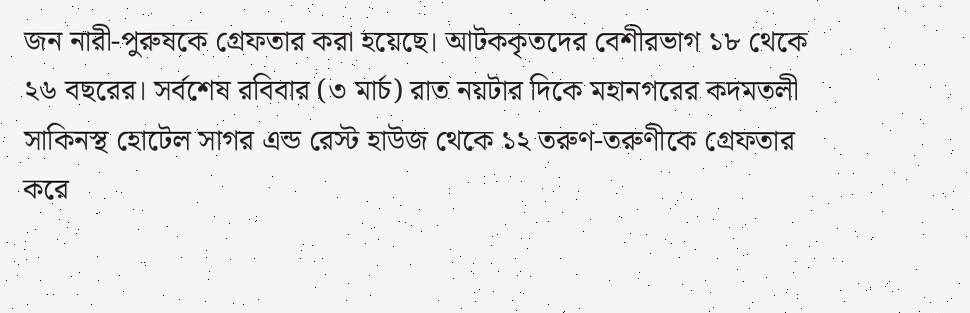জন নারী-পুরুষকে গ্রেফতার করা হয়েছে। আটককৃতদের বেশীরভাগ ১৮ থেকে ২৬ বছরের। সর্বশেষ রবিবার (৩ মার্চ) রাত নয়টার দিকে মহানগরের কদমতলী সাকিনস্থ হোটেল সাগর এন্ড রেস্ট হাউজ থেকে ১২ তরুণ-তরুণীকে গ্রেফতার করে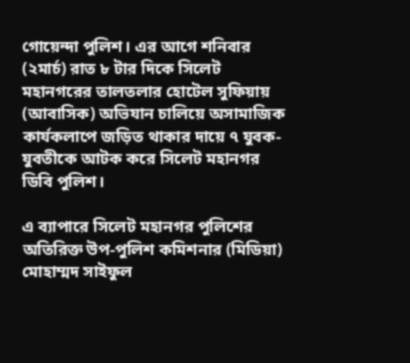গোয়েন্দা পুলিশ। এর আগে শনিবার (২মার্চ) রাত ৮ টার দিকে সিলেট মহানগরের তালতলার হোটেল সুফিয়ায় (আবাসিক) অভিযান চালিয়ে অসামাজিক কার্যকলাপে জড়িত থাকার দায়ে ৭ যুবক-যুবতীকে আটক করে সিলেট মহানগর ডিবি পুলিশ।

এ ব্যাপারে সিলেট মহানগর পুলিশের অতিরিক্ত উপ-পুলিশ কমিশনার (মিডিয়া) মোহাম্মদ সাইফুল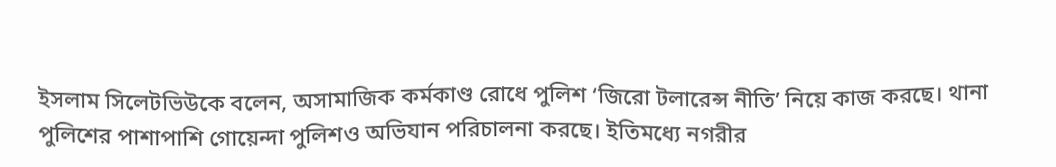ইসলাম সিলেটভিউকে বলেন, অসামাজিক কর্মকাণ্ড রোধে পুলিশ ‘জিরো টলারেন্স নীতি’ নিয়ে কাজ করছে। থানা পুলিশের পাশাপাশি গোয়েন্দা পুলিশও অভিযান পরিচালনা করছে। ইতিমধ্যে নগরীর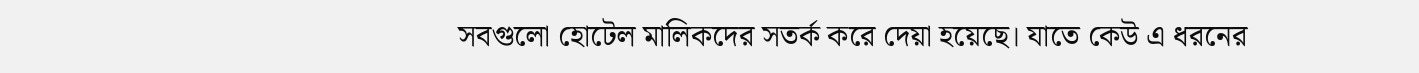সবগুলো হোটেল মালিকদের সতর্ক করে দেয়া হয়েছে। যাতে কেউ এ ধরনের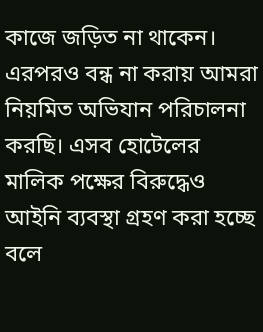কাজে জড়িত না থাকেন। এরপরও বন্ধ না করায় আমরা নিয়মিত অভিযান পরিচালনা করছি। এসব হোটেলের মালিক পক্ষের বিরুদ্ধেও আইনি ব্যবস্থা গ্রহণ করা হচ্ছে বলে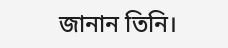জানান তিনি।